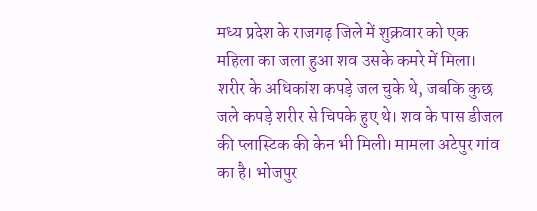मध्य प्रदेश के राजगढ़ जिले में शुक्रवार को एक महिला का जला हुआ शव उसके कमरे में मिला। शरीर के अधिकांश कपड़े जल चुके थे, जबकि कुछ जले कपड़े शरीर से चिपके हुए थे। शव के पास डीजल की प्लास्टिक की केन भी मिली। मामला अटेपुर गांव का है। भोजपुर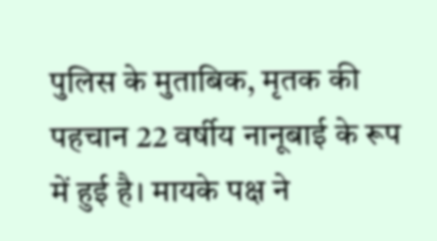पुलिस के मुताबिक, मृतक की पहचान 22 वर्षीय नानूबाई के रूप में हुई है। मायके पक्ष ने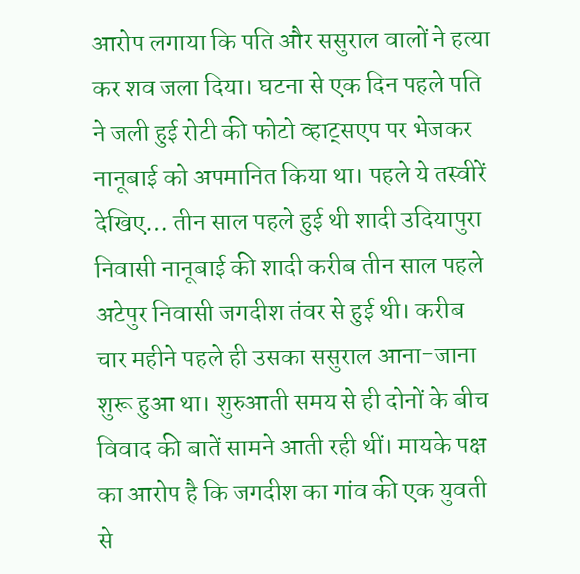आरोप लगाया कि पति और ससुराल वालों ने हत्या कर शव जला दिया। घटना से एक दिन पहले पति ने जली हुई रोटी की फोटो व्हाट्सएप पर भेजकर नानूबाई को अपमानित किया था। पहले ये तस्वीरें देखिए… तीन साल पहले हुई थी शादी उदियापुरा निवासी नानूबाई की शादी करीब तीन साल पहले अटेपुर निवासी जगदीश तंवर से हुई थी। करीब चार महीने पहले ही उसका ससुराल आना-जाना शुरू हुआ था। शुरुआती समय से ही दोनों के बीच विवाद की बातें सामने आती रही थीं। मायके पक्ष का आरोप है कि जगदीश का गांव की एक युवती से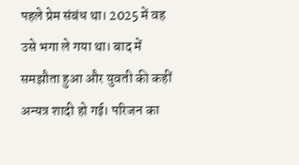पहले प्रेम संबंध था। 2025 में वह उसे भगा ले गया था। बाद में समझौता हुआ और युवती की कहीं अन्यत्र शादी हो गई। परिजन का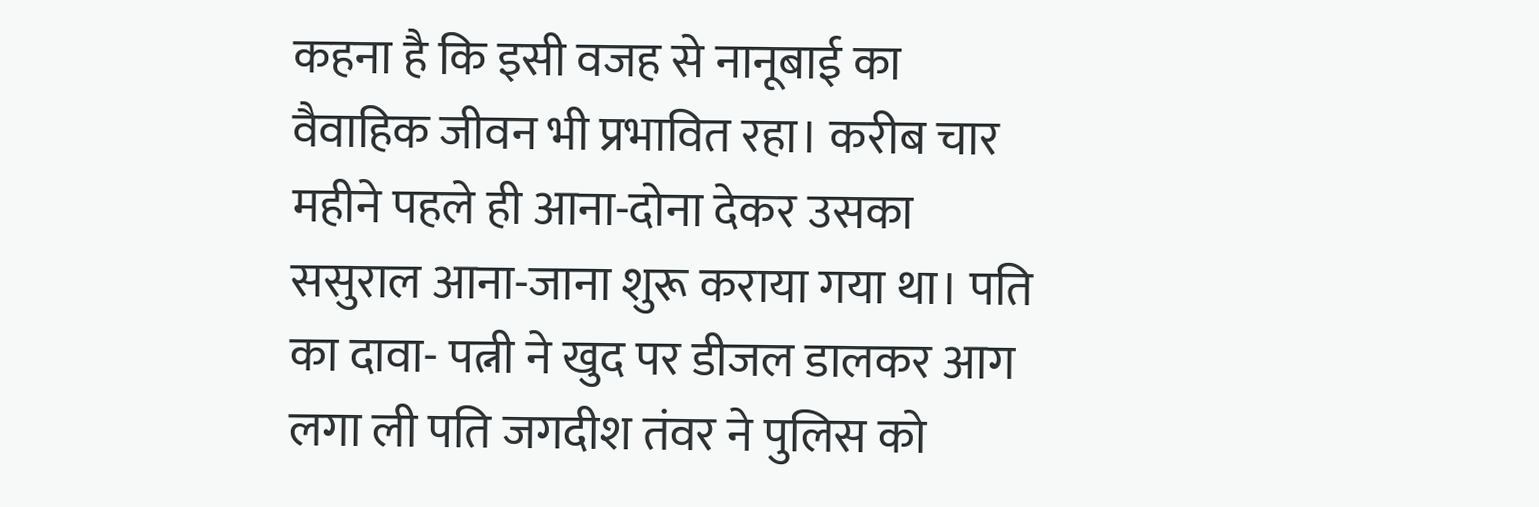कहना है कि इसी वजह से नानूबाई का वैवाहिक जीवन भी प्रभावित रहा। करीब चार महीने पहले ही आना-दोना देकर उसका ससुराल आना-जाना शुरू कराया गया था। पति का दावा- पत्नी ने खुद पर डीजल डालकर आग लगा ली पति जगदीश तंवर ने पुलिस को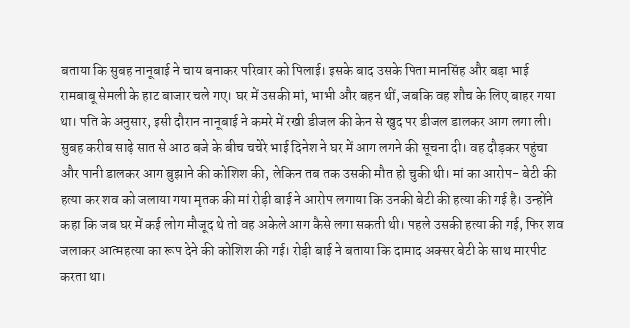बताया कि सुबह नानूबाई ने चाय बनाकर परिवार को पिलाई। इसके बाद उसके पिता मानसिंह और बड़ा भाई रामबाबू सेमली के हाट बाजार चले गए। घर में उसकी मां, भाभी और बहन थीं, जबकि वह शौच के लिए बाहर गया था। पति के अनुसार, इसी दौरान नानूबाई ने कमरे में रखी डीजल की केन से खुद पर डीजल डालकर आग लगा ली। सुबह करीब साढ़े सात से आठ बजे के बीच चचेरे भाई दिनेश ने घर में आग लगने की सूचना दी। वह दौड़कर पहुंचा और पानी डालकर आग बुझाने की कोशिश की, लेकिन तब तक उसकी मौत हो चुकी थी। मां का आरोप- बेटी की हत्या कर शव को जलाया गया मृतक की मां रोड़ी बाई ने आरोप लगाया कि उनकी बेटी की हत्या की गई है। उन्होंने कहा कि जब घर में कई लोग मौजूद थे तो वह अकेले आग कैसे लगा सकती थी। पहले उसकी हत्या की गई, फिर शव जलाकर आत्महत्या का रूप देने की कोशिश की गई। रोड़ी बाई ने बताया कि दामाद अक्सर बेटी के साथ मारपीट करता था।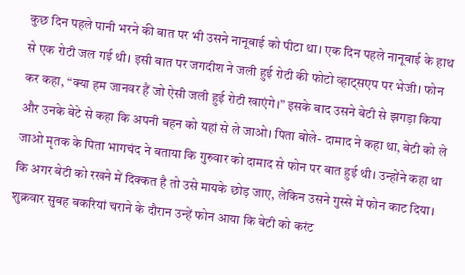कुछ दिन पहले पानी भरने की बात पर भी उसने नानूबाई को पीटा था। एक दिन पहले नानूबाई के हाथ से एक रोटी जल गई थी। इसी बात पर जगदीश ने जली हुई रोटी की फोटो व्हाट्सएप पर भेजी। फोन कर कहा, “क्या हम जानवर हैं जो ऐसी जली हुई रोटी खाएंगे।” इसके बाद उसने बेटी से झगड़ा किया और उनके बेटे से कहा कि अपनी बहन को यहां से ले जाओ। पिता बोले- दामाद ने कहा था, बेटी को ले जाओ मृतक के पिता भागचंद ने बताया कि गुरुवार को दामाद से फोन पर बात हुई थी। उन्होंने कहा था कि अगर बेटी को रखने में दिक्कत है तो उसे मायके छोड़ जाए, लेकिन उसने गुस्से में फोन काट दिया। शुक्रवार सुबह बकरियां चराने के दौरान उन्हें फोन आया कि बेटी को करंट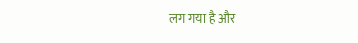लग गया है और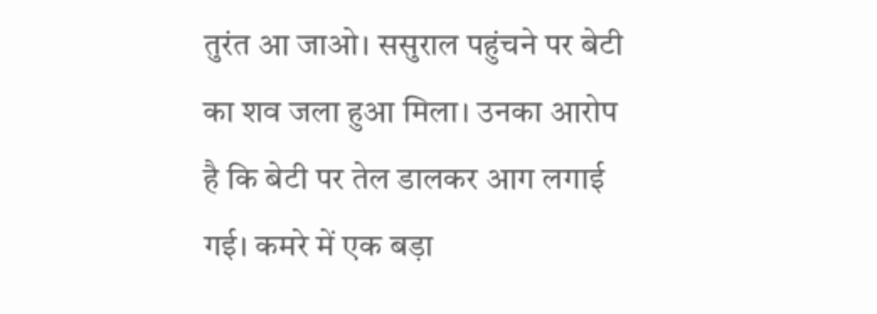तुरंत आ जाओ। ससुराल पहुंचने पर बेटी का शव जला हुआ मिला। उनका आरोप है कि बेटी पर तेल डालकर आग लगाई गई। कमरे में एक बड़ा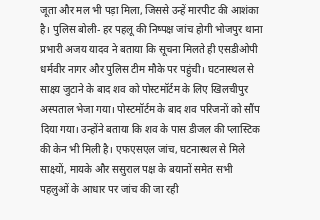जूता और मल भी पड़ा मिला, जिससे उन्हें मारपीट की आशंका है। पुलिस बोली- हर पहलू की निष्पक्ष जांच होगी भोजपुर थाना प्रभारी अजय यादव ने बताया कि सूचना मिलते ही एसडीओपी धर्मवीर नागर और पुलिस टीम मौके पर पहुंची। घटनास्थल से साक्ष्य जुटाने के बाद शव को पोस्टमॉर्टम के लिए खिलचीपुर अस्पताल भेजा गया। पोस्टमॉर्टम के बाद शव परिजनों को सौंप दिया गया। उन्होंने बताया कि शव के पास डीजल की प्लास्टिक की केन भी मिली है। एफएसएल जांच, घटनास्थल से मिले साक्ष्यों, मायके और ससुराल पक्ष के बयानों समेत सभी पहलुओं के आधार पर जांच की जा रही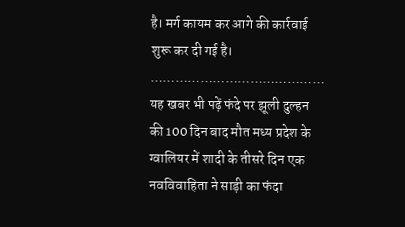है। मर्ग कायम कर आगे की कार्रवाई शुरू कर दी गई है। …………………………………… यह खबर भी पढ़ें फंदे पर झूली दुल्हन की 100 दिन बाद मौत मध्य प्रदेश के ग्वालियर में शादी के तीसरे दिन एक नवविवाहिता ने साड़ी का फंदा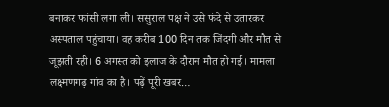बनाकर फांसी लगा ली। ससुराल पक्ष ने उसे फंदे से उतारकर अस्पताल पहुंचाया। वह करीब 100 दिन तक जिंदगी और मौत से जूझती रही। 6 अगस्त को इलाज के दौरान मौत हो गई। मामला लक्ष्मणगढ़ गांव का है। पढ़ें पूरी खबर…